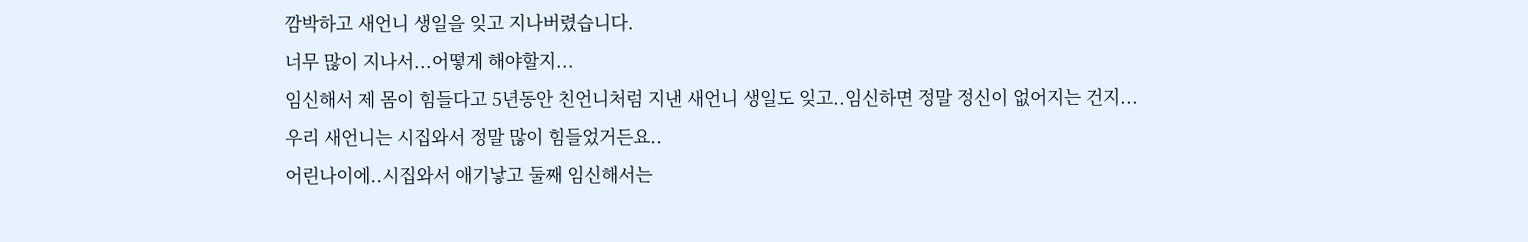깜박하고 새언니 생일을 잊고 지나버렸습니다.
너무 많이 지나서...어떻게 해야할지...
임신해서 제 몸이 힘들다고 5년동안 친언니처럼 지낸 새언니 생일도 잊고..임신하면 정말 정신이 없어지는 건지...
우리 새언니는 시집와서 정말 많이 힘들었거든요..
어린나이에..시집와서 애기낳고 둘째 임신해서는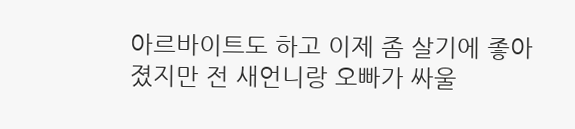아르바이트도 하고 이제 좀 살기에 좋아졌지만 전 새언니랑 오빠가 싸울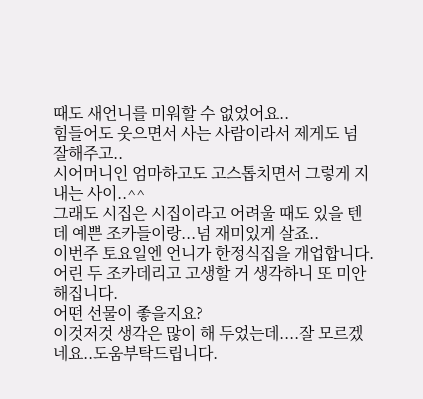때도 새언니를 미워할 수 없었어요..
힘들어도 웃으면서 사는 사람이라서 제게도 넘 잘해주고..
시어머니인 엄마하고도 고스톱치면서 그렇게 지내는 사이..^^
그래도 시집은 시집이라고 어려울 때도 있을 텐데 예쁜 조카들이랑...넘 재미있게 살죠..
이번주 토요일엔 언니가 한정식집을 개업합니다.
어린 두 조카데리고 고생할 거 생각하니 또 미안해집니다.
어떤 선물이 좋을지요?
이것저것 생각은 많이 해 두었는데....잘 모르겠네요..도움부탁드립니다.